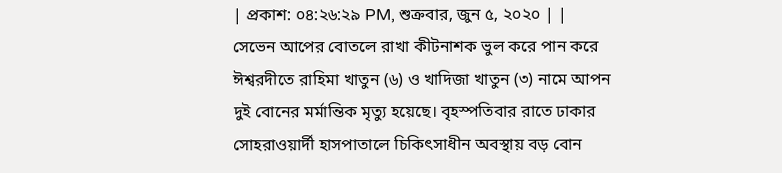| প্রকাশ: ০৪:২৬:২৯ PM, শুক্রবার, জুন ৫, ২০২০ | |
সেভেন আপের বোতলে রাখা কীটনাশক ভুল করে পান করে ঈশ্বরদীতে রাহিমা খাতুন (৬) ও খাদিজা খাতুন (৩) নামে আপন দুই বোনের মর্মান্তিক মৃত্যু হয়েছে। বৃহস্পতিবার রাতে ঢাকার সোহরাওয়ার্দী হাসপাতালে চিকিৎসাধীন অবস্থায় বড় বোন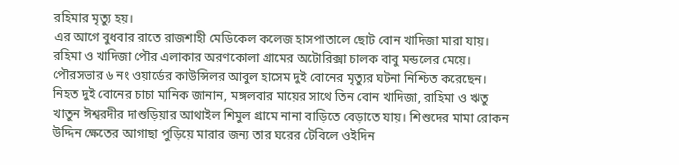রহিমার মৃত্যু হয়।
এর আগে বুধবার রাতে রাজশাহী মেডিকেল কলেজ হাসপাতালে ছোট বোন খাদিজা মারা যায়। রহিমা ও খাদিজা পৌর এলাকার অরণকোলা গ্রামের অটোরিক্সা চালক বাবু মন্ডলের মেয়ে। পৌরসভার ৬ নং ওয়ার্ডের কাউন্সিলর আবুল হাসেম দুই বোনের মৃত্যুর ঘটনা নিশ্চিত করেছেন।
নিহত দুই বোনের চাচা মানিক জানান, মঙ্গলবার মায়ের সাথে তিন বোন খাদিজা, রাহিমা ও ঋতু খাতুন ঈশ্বরদীর দাশুড়িয়ার আথাইল শিমুল গ্রামে নানা বাড়িতে বেড়াতে যায়। শিশুদের মামা রোকন উদ্দিন ক্ষেতের আগাছা পুড়িয়ে মারার জন্য তার ঘরের টেবিলে ওইদিন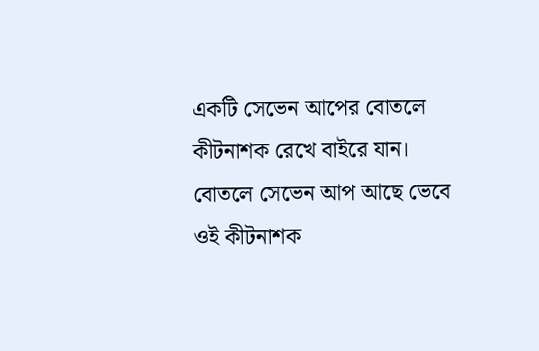একটি সেভেন আপের বোতলে কীটনাশক রেখে বাইরে যান। বোতলে সেভেন আপ আছে ভেবে ওই কীটনাশক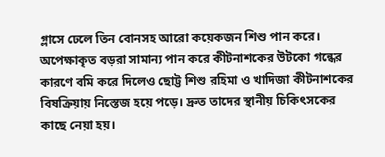গ্লাসে ঢেলে তিন বোনসহ আরো কয়েকজন শিশু পান করে। অপেক্ষাকৃত বড়রা সামান্য পান করে কীটনাশকের উটকো গন্ধের কারণে বমি করে দিলেও ছোট্ট শিশু রহিমা ও খাদিজা কীটনাশকের বিষক্রিয়ায় নিস্তেজ হয়ে পড়ে। দ্রুত তাদের স্থানীয় চিকিৎসকের কাছে নেয়া হয়।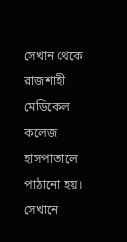সেখান থেকে রাজশাহী মেডিকেল কলেজ হাসপাতালে পাঠানো হয়। সেখানে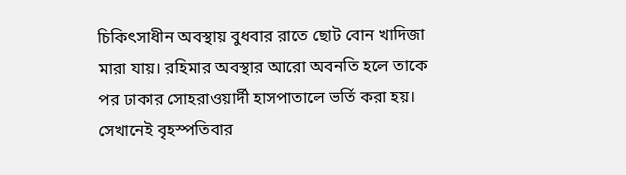চিকিৎসাধীন অবস্থায় বুধবার রাতে ছোট বোন খাদিজা মারা যায়। রহিমার অবস্থার আরো অবনতি হলে তাকে পর ঢাকার সোহরাওয়ার্দী হাসপাতালে ভর্তি করা হয়। সেখানেই বৃহস্পতিবার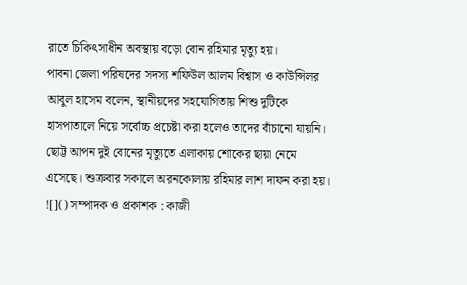রাতে চিকিৎসাধীন অবস্থায় বড়ো বোন রহিমার মৃত্যু হয়।
পাবনা জেলা পরিষদের সদস্য শফিউল আলম বিশ্বাস ও কাউন্সিলর আবুল হাসেম বলেন, স্থানীয়দের সহযোগিতায় শিশু দুটিকে হাসপাতালে নিয়ে সর্বোচ্চ প্রচেষ্টা করা হলেও তাদের বাঁচানো যায়নি। ছোট্ট আপন দুই বোনের মৃত্যুতে এলাকায় শোকের ছায়া নেমে এসেছে। শুক্রবার সকালে অরনকোলায় রহিমার লাশ দাফন করা হয়।
![]() সম্পাদক ও প্রকাশক : কাজী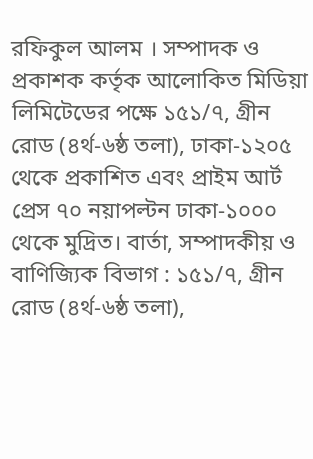রফিকুল আলম । সম্পাদক ও প্রকাশক কর্তৃক আলোকিত মিডিয়া লিমিটেডের পক্ষে ১৫১/৭, গ্রীন রোড (৪র্থ-৬ষ্ঠ তলা), ঢাকা-১২০৫ থেকে প্রকাশিত এবং প্রাইম আর্ট প্রেস ৭০ নয়াপল্টন ঢাকা-১০০০ থেকে মুদ্রিত। বার্তা, সম্পাদকীয় ও বাণিজ্যিক বিভাগ : ১৫১/৭, গ্রীন রোড (৪র্থ-৬ষ্ঠ তলা),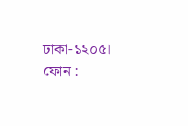ঢাকা-১২০৫। ফোন :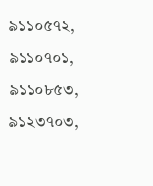৯১১০৫৭২, ৯১১০৭০১, ৯১১০৮৫৩, ৯১২৩৭০৩,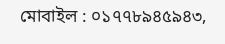মোবাইল : ০১৭৭৮৯৪৫৯৪৩,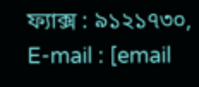ফ্যাক্স : ৯১২১৭৩০, E-mail : [email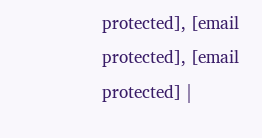protected], [email protected], [email protected] |